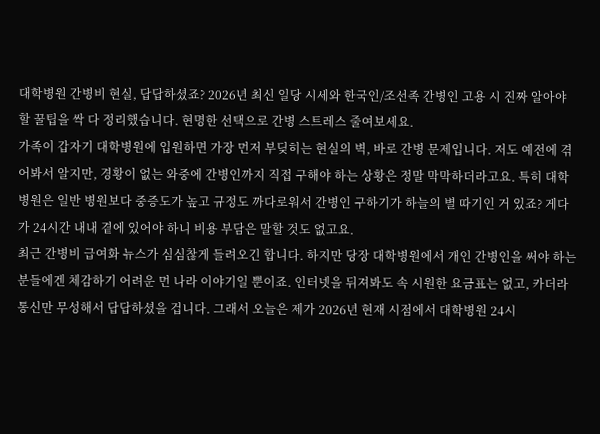대학병원 간병비 현실, 답답하셨죠? 2026년 최신 일당 시세와 한국인/조선족 간병인 고용 시 진짜 알아야 할 꿀팁을 싹 다 정리했습니다. 현명한 선택으로 간병 스트레스 줄여보세요.
가족이 갑자기 대학병원에 입원하면 가장 먼저 부딪히는 현실의 벽, 바로 간병 문제입니다. 저도 예전에 겪어봐서 알지만, 경황이 없는 와중에 간병인까지 직접 구해야 하는 상황은 정말 막막하더라고요. 특히 대학병원은 일반 병원보다 중증도가 높고 규정도 까다로워서 간병인 구하기가 하늘의 별 따기인 거 있죠? 게다가 24시간 내내 곁에 있어야 하니 비용 부담은 말할 것도 없고요.
최근 간병비 급여화 뉴스가 심심찮게 들려오긴 합니다. 하지만 당장 대학병원에서 개인 간병인을 써야 하는 분들에겐 체감하기 어려운 먼 나라 이야기일 뿐이죠. 인터넷을 뒤져봐도 속 시원한 요금표는 없고, 카더라 통신만 무성해서 답답하셨을 겁니다. 그래서 오늘은 제가 2026년 현재 시점에서 대학병원 24시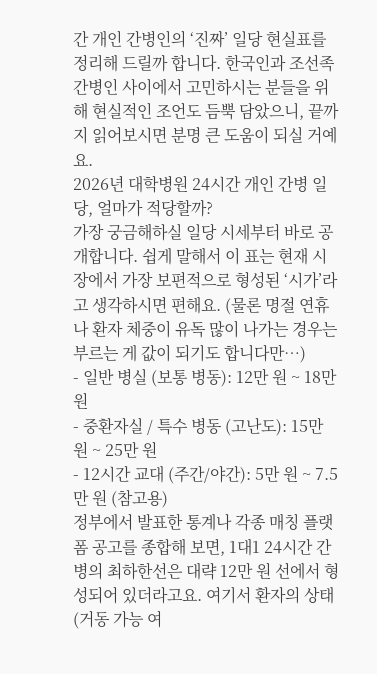간 개인 간병인의 ‘진짜’ 일당 현실표를 정리해 드릴까 합니다. 한국인과 조선족 간병인 사이에서 고민하시는 분들을 위해 현실적인 조언도 듬뿍 담았으니, 끝까지 읽어보시면 분명 큰 도움이 되실 거예요.
2026년 대학병원 24시간 개인 간병 일당, 얼마가 적당할까?
가장 궁금해하실 일당 시세부터 바로 공개합니다. 쉽게 말해서 이 표는 현재 시장에서 가장 보편적으로 형성된 ‘시가’라고 생각하시면 편해요. (물론 명절 연휴나 환자 체중이 유독 많이 나가는 경우는 부르는 게 값이 되기도 합니다만…)
- 일반 병실 (보통 병동): 12만 원 ~ 18만 원
- 중환자실 / 특수 병동 (고난도): 15만 원 ~ 25만 원
- 12시간 교대 (주간/야간): 5만 원 ~ 7.5만 원 (참고용)
정부에서 발표한 통계나 각종 매칭 플랫폼 공고를 종합해 보면, 1대1 24시간 간병의 최하한선은 대략 12만 원 선에서 형성되어 있더라고요. 여기서 환자의 상태(거동 가능 여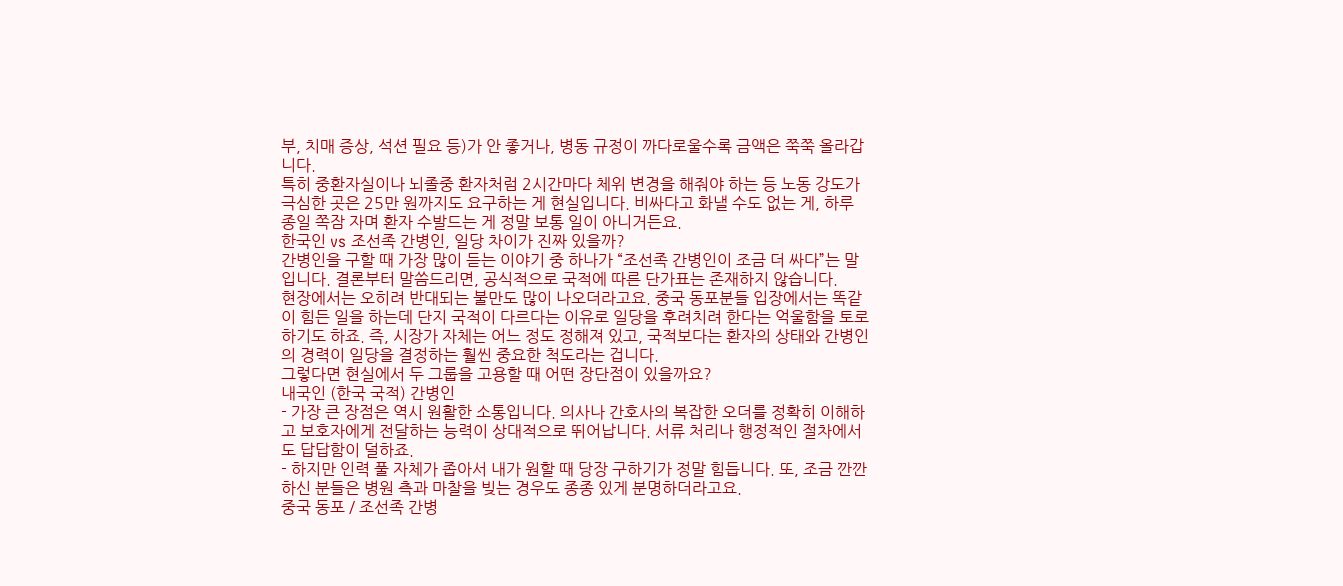부, 치매 증상, 석션 필요 등)가 안 좋거나, 병동 규정이 까다로울수록 금액은 쭉쭉 올라갑니다.
특히 중환자실이나 뇌졸중 환자처럼 2시간마다 체위 변경을 해줘야 하는 등 노동 강도가 극심한 곳은 25만 원까지도 요구하는 게 현실입니다. 비싸다고 화낼 수도 없는 게, 하루 종일 쪽잠 자며 환자 수발드는 게 정말 보통 일이 아니거든요.
한국인 vs 조선족 간병인, 일당 차이가 진짜 있을까?
간병인을 구할 때 가장 많이 듣는 이야기 중 하나가 “조선족 간병인이 조금 더 싸다”는 말입니다. 결론부터 말씀드리면, 공식적으로 국적에 따른 단가표는 존재하지 않습니다.
현장에서는 오히려 반대되는 불만도 많이 나오더라고요. 중국 동포분들 입장에서는 똑같이 힘든 일을 하는데 단지 국적이 다르다는 이유로 일당을 후려치려 한다는 억울함을 토로하기도 하죠. 즉, 시장가 자체는 어느 정도 정해져 있고, 국적보다는 환자의 상태와 간병인의 경력이 일당을 결정하는 훨씬 중요한 척도라는 겁니다.
그렇다면 현실에서 두 그룹을 고용할 때 어떤 장단점이 있을까요?
내국인 (한국 국적) 간병인
- 가장 큰 장점은 역시 원활한 소통입니다. 의사나 간호사의 복잡한 오더를 정확히 이해하고 보호자에게 전달하는 능력이 상대적으로 뛰어납니다. 서류 처리나 행정적인 절차에서도 답답함이 덜하죠.
- 하지만 인력 풀 자체가 좁아서 내가 원할 때 당장 구하기가 정말 힘듭니다. 또, 조금 깐깐하신 분들은 병원 측과 마찰을 빚는 경우도 종종 있게 분명하더라고요.
중국 동포 / 조선족 간병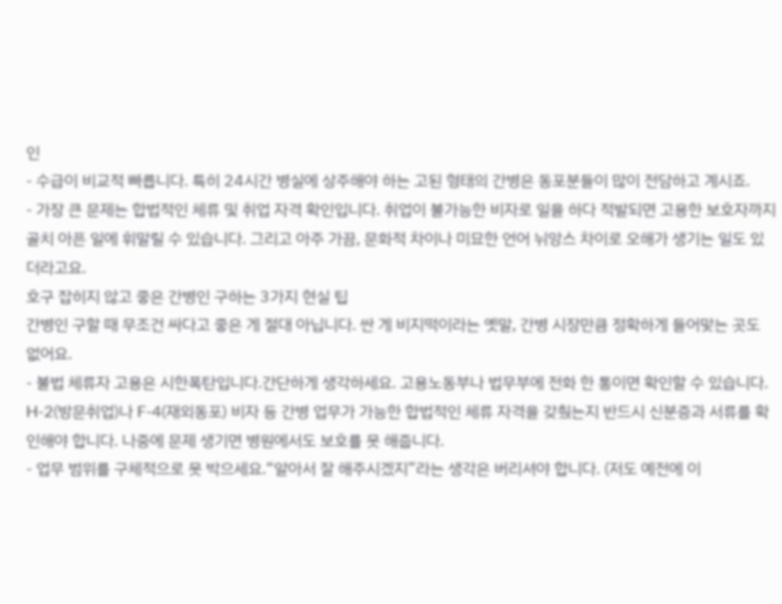인
- 수급이 비교적 빠릅니다. 특히 24시간 병실에 상주해야 하는 고된 형태의 간병은 동포분들이 많이 전담하고 계시죠.
- 가장 큰 문제는 합법적인 체류 및 취업 자격 확인입니다. 취업이 불가능한 비자로 일을 하다 적발되면 고용한 보호자까지 골치 아픈 일에 휘말릴 수 있습니다. 그리고 아주 가끔, 문화적 차이나 미묘한 언어 뉘앙스 차이로 오해가 생기는 일도 있더라고요.
호구 잡히지 않고 좋은 간병인 구하는 3가지 현실 팁
간병인 구할 때 무조건 싸다고 좋은 게 절대 아닙니다. 싼 게 비지떡이라는 옛말, 간병 시장만큼 정확하게 들어맞는 곳도 없어요.
- 불법 체류자 고용은 시한폭탄입니다.간단하게 생각하세요. 고용노동부나 법무부에 전화 한 통이면 확인할 수 있습니다. H-2(방문취업)나 F-4(재외동포) 비자 등 간병 업무가 가능한 합법적인 체류 자격을 갖췄는지 반드시 신분증과 서류를 확인해야 합니다. 나중에 문제 생기면 병원에서도 보호를 못 해줍니다.
- 업무 범위를 구체적으로 못 박으세요.“알아서 잘 해주시겠지”라는 생각은 버리셔야 합니다. (저도 예전에 이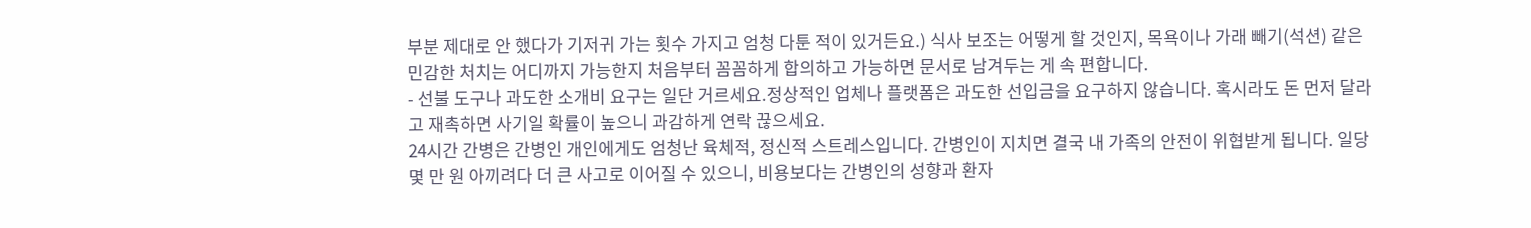부분 제대로 안 했다가 기저귀 가는 횟수 가지고 엄청 다툰 적이 있거든요.) 식사 보조는 어떻게 할 것인지, 목욕이나 가래 빼기(석션) 같은 민감한 처치는 어디까지 가능한지 처음부터 꼼꼼하게 합의하고 가능하면 문서로 남겨두는 게 속 편합니다.
- 선불 도구나 과도한 소개비 요구는 일단 거르세요.정상적인 업체나 플랫폼은 과도한 선입금을 요구하지 않습니다. 혹시라도 돈 먼저 달라고 재촉하면 사기일 확률이 높으니 과감하게 연락 끊으세요.
24시간 간병은 간병인 개인에게도 엄청난 육체적, 정신적 스트레스입니다. 간병인이 지치면 결국 내 가족의 안전이 위협받게 됩니다. 일당 몇 만 원 아끼려다 더 큰 사고로 이어질 수 있으니, 비용보다는 간병인의 성향과 환자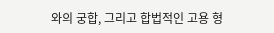와의 궁합, 그리고 합법적인 고용 형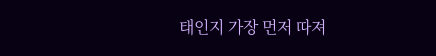태인지 가장 먼저 따져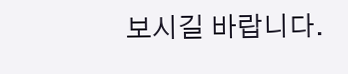보시길 바랍니다.